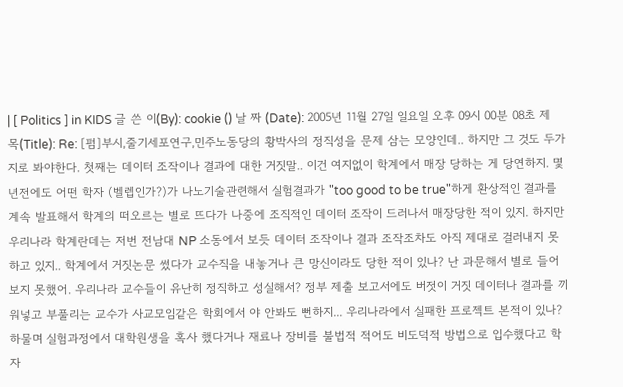| [ Politics ] in KIDS 글 쓴 이(By): cookie () 날 짜 (Date): 2005년 11월 27일 일요일 오후 09시 00분 08초 제 목(Title): Re: [펌]부시,줄기세포연구,민주노동당의 황박사의 정직성을 문제 삼는 모양인데.. 하지만 그 것도 두가지로 봐야한다. 첫째는 데이터 조작이나 결과에 대한 거짓말.. 이건 여지없이 학계에서 매장 당하는 게 당연하지. 몇년전에도 어떤 학자 (벨렙인가?)가 나노기술관련해서 실험결과가 "too good to be true"하게 환상적인 결과를 계속 발표해서 학계의 떠오르는 별로 뜨다가 나중에 조직적인 데이터 조작이 드러나서 매장당한 적이 있지. 하지만 우리나라 학계란데는 저번 전남대 NP 소동에서 보듯 데이터 조작이나 결과 조작조차도 아직 제대로 걸러내지 못하고 있지.. 학계에서 거짓논문 썼다가 교수직을 내놓거나 큰 망신이라도 당한 적이 있나? 난 과문해서 별로 들어 보지 못했어. 우리나라 교수들이 유난히 정직하고 성실해서? 정부 제출 보고서에도 버젓이 거짓 데이터나 결과를 끼워넣고 부풀리는 교수가 사교모임같은 학회에서 야 안봐도 뻔하지... 우리나라에서 실패한 프로젝트 본적이 있나? 하물며 실험과정에서 대학원생을 혹사 했다거나 재료나 장비를 불법적 적어도 비도덕적 방법으로 입수했다고 학자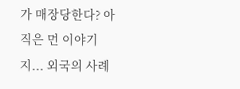가 매장당한다? 아직은 먼 이야기지... 외국의 사례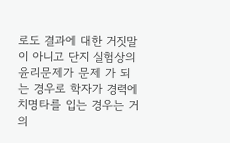로도 결과에 대한 거짓말이 아니고 단지 실험상의 윤리문제가 문제 가 되는 경우로 학자가 경력에 치명타를 입는 경우는 거의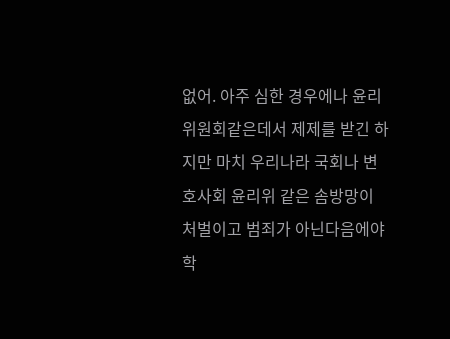없어. 아주 심한 경우에나 윤리위원회같은데서 제제를 받긴 하지만 마치 우리나라 국회나 변호사회 윤리위 같은 솜방망이 처벌이고 범죄가 아닌다음에야 학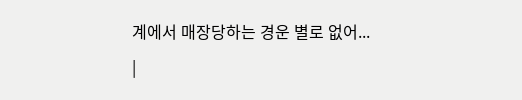계에서 매장당하는 경운 별로 없어... |